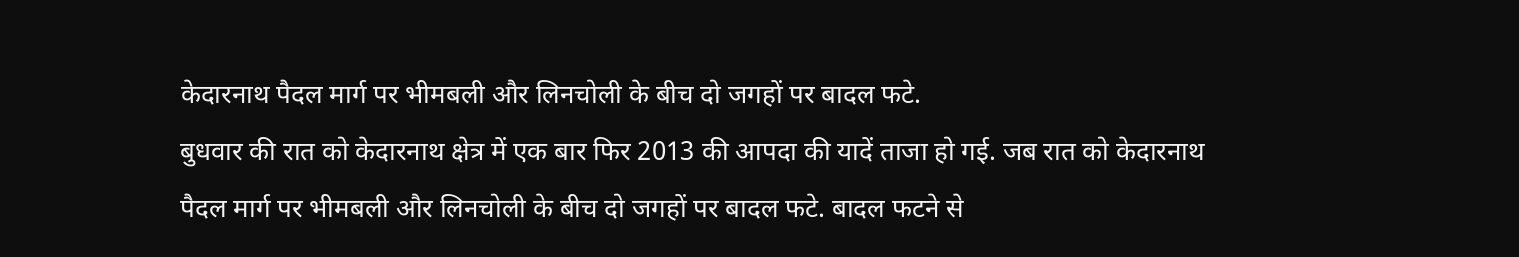केदारनाथ पैदल मार्ग पर भीमबली और लिनचोली के बीच दो जगहों पर बादल फटे.
बुधवार की रात को केदारनाथ क्षेत्र में एक बार फिर 2013 की आपदा की यादें ताजा हो गई. जब रात को केदारनाथ पैदल मार्ग पर भीमबली और लिनचोली के बीच दो जगहों पर बादल फटे. बादल फटने से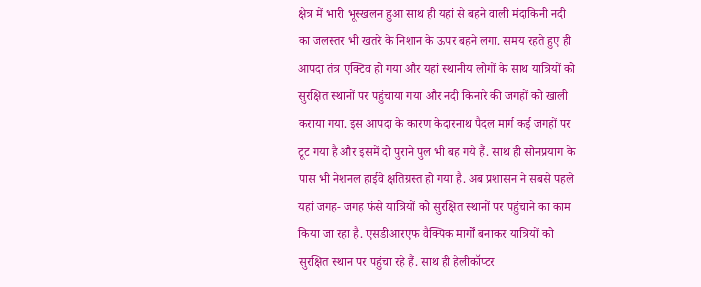क्षेत्र में भारी भूस्खलन हुआ साथ ही यहां से बहने वाली मंदाकिनी नदी का जलस्तर भी खतरे के निशान के ऊपर बहने लगा. समय रहते हुए ही आपदा तंत्र एक्टिव हो गया और यहां स्थानीय लोगों के साथ यात्रियों को सुरक्षित स्थानों पर पहुंचाया गया और नदी किनारे की जगहों को खाली कराया गया. इस आपदा के कारण केदारनाथ पैदल मार्ग कई जगहों पर टूट गया है और इसमें दो पुराने पुल भी बह गये हैं. साथ ही सोनप्रयाग के पास भी नेशनल हाईवे क्षतिग्रस्त हो गया है. अब प्रशासन ने सबसे पहले यहां जगह- जगह फंसे यात्रियों को सुरक्षित स्थानों पर पहुंचाने का काम किया जा रहा है. एसडीआरएफ वैक्पिक मार्गों बनाकर यात्रियों को सुरक्षित स्थान पर पहुंचा रहे हैं. साथ ही हेलीकॉप्टर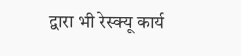द्वारा भी रेस्क्यू कार्य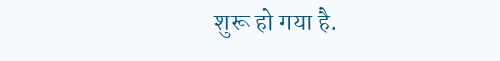शुरू हो गया है.